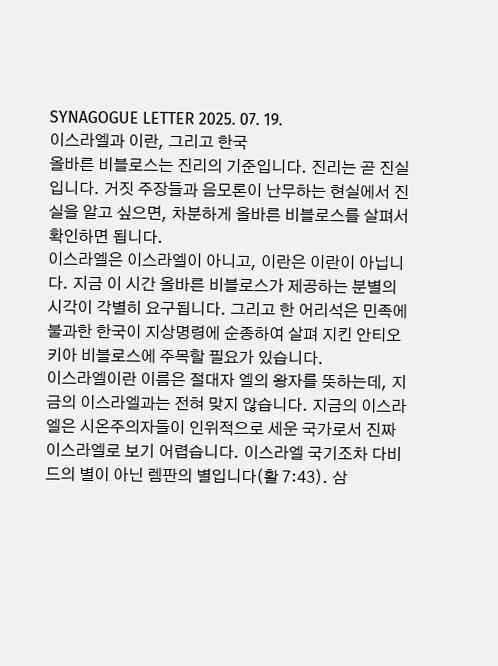SYNAGOGUE LETTER 2025. 07. 19.
이스라엘과 이란, 그리고 한국
올바른 비블로스는 진리의 기준입니다. 진리는 곧 진실입니다. 거짓 주장들과 음모론이 난무하는 현실에서 진실을 알고 싶으면, 차분하게 올바른 비블로스를 살펴서 확인하면 됩니다.
이스라엘은 이스라엘이 아니고, 이란은 이란이 아닙니다. 지금 이 시간 올바른 비블로스가 제공하는 분별의 시각이 각별히 요구됩니다. 그리고 한 어리석은 민족에 불과한 한국이 지상명령에 순종하여 살펴 지킨 안티오키아 비블로스에 주목할 필요가 있습니다.
이스라엘이란 이름은 절대자 엘의 왕자를 뜻하는데, 지금의 이스라엘과는 전혀 맞지 않습니다. 지금의 이스라엘은 시온주의자들이 인위적으로 세운 국가로서 진짜 이스라엘로 보기 어렵습니다. 이스라엘 국기조차 다비드의 별이 아닌 렘판의 별입니다(활 7:43). 삼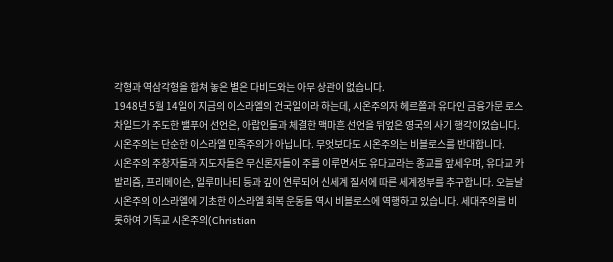각형과 역삼각형을 합쳐 놓은 별은 다비드와는 아무 상관이 없습니다.
1948년 5월 14일이 지금의 이스라엘의 건국일이라 하는데, 시온주의자 헤르쯜과 유다인 금융가문 로스차일드가 주도한 밸푸어 선언은, 아랍인들과 체결한 맥마흔 선언을 뒤엎은 영국의 사기 행각이었습니다. 시온주의는 단순한 이스라엘 민족주의가 아닙니다. 무엇보다도 시온주의는 비블로스를 반대합니다.
시온주의 주창자들과 지도자들은 무신론자들이 주를 이루면서도 유다교라는 종교를 앞세우며, 유다교 카발리즘, 프리메이슨, 일루미나티 등과 깊이 연루되어 신세계 질서에 따른 세계정부를 추구합니다. 오늘날 시온주의 이스라엘에 기초한 이스라엘 회복 운동들 역시 비블로스에 역행하고 있습니다. 세대주의를 비롯하여 기독교 시온주의(Christian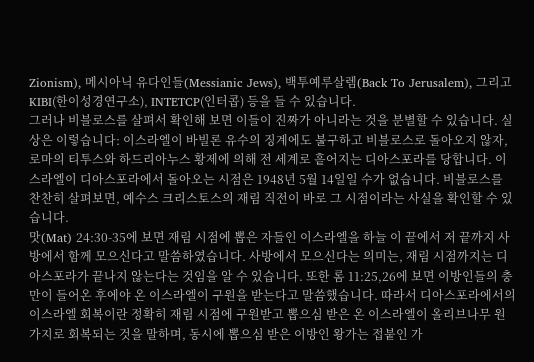Zionism), 메시아닉 유다인들(Messianic Jews), 백투예루살렘(Back To Jerusalem), 그리고 KIBI(한이성경연구소), INTETCP(인터콥) 등을 들 수 있습니다.
그러나 비블로스를 살펴서 확인해 보면 이들이 진짜가 아니라는 것을 분별할 수 있습니다. 실상은 이렇습니다: 이스라엘이 바빌론 유수의 징계에도 불구하고 비블로스로 돌아오지 않자, 로마의 티투스와 하드리아누스 황제에 의해 전 세계로 흩어지는 디아스포라를 당합니다. 이스라엘이 디아스포라에서 돌아오는 시점은 1948년 5월 14일일 수가 없습니다. 비블로스를 찬찬히 살펴보면, 예수스 크리스토스의 재림 직전이 바로 그 시점이라는 사실을 확인할 수 있습니다.
맛(Mat) 24:30-35에 보면 재림 시점에 뽑은 자들인 이스라엘을 하늘 이 끝에서 저 끝까지 사방에서 함께 모으신다고 말씀하였습니다. 사방에서 모으신다는 의미는, 재림 시점까지는 디아스포라가 끝나지 않는다는 것임을 알 수 있습니다. 또한 롬 11:25,26에 보면 이방인들의 충만이 들어온 후에야 온 이스라엘이 구원을 받는다고 말씀했습니다. 따라서 디아스포라에서의 이스라엘 회복이란 정확히 재림 시점에 구원받고 뽑으심 받은 온 이스라엘이 올리브나무 원 가지로 회복되는 것을 말하며, 동시에 뽑으심 받은 이방인 왕가는 접붙인 가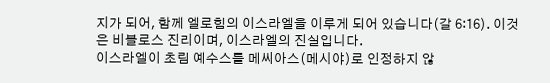지가 되어, 함께 엘로힘의 이스라엘을 이루게 되어 있습니다(갈 6:16). 이것은 비블로스 진리이며, 이스라엘의 진실입니다.
이스라엘이 초림 예수스를 메씨아스(메시야)로 인정하지 않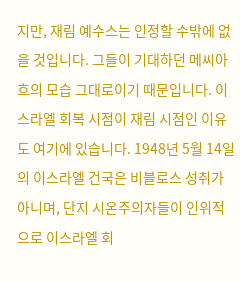지만, 재림 예수스는 인정할 수밖에 없을 것입니다. 그들이 기대하던 메씨아흐의 모습 그대로이기 때문입니다. 이스라엘 회복 시점이 재림 시점인 이유도 여기에 있습니다. 1948년 5월 14일의 이스라엘 건국은 비블로스 성취가 아니며, 단지 시온주의자들이 인위적으로 이스라엘 회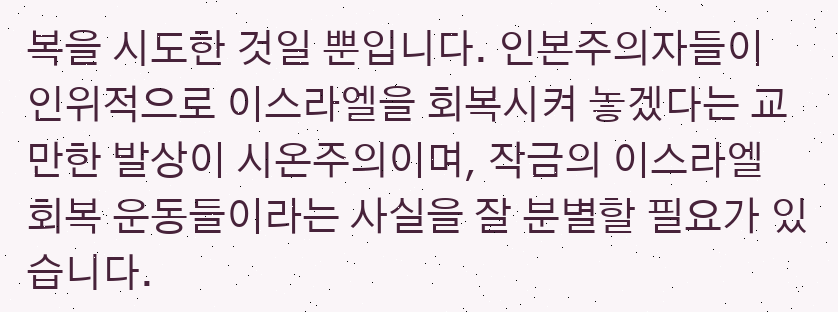복을 시도한 것일 뿐입니다. 인본주의자들이 인위적으로 이스라엘을 회복시켜 놓겠다는 교만한 발상이 시온주의이며, 작금의 이스라엘 회복 운동들이라는 사실을 잘 분별할 필요가 있습니다.